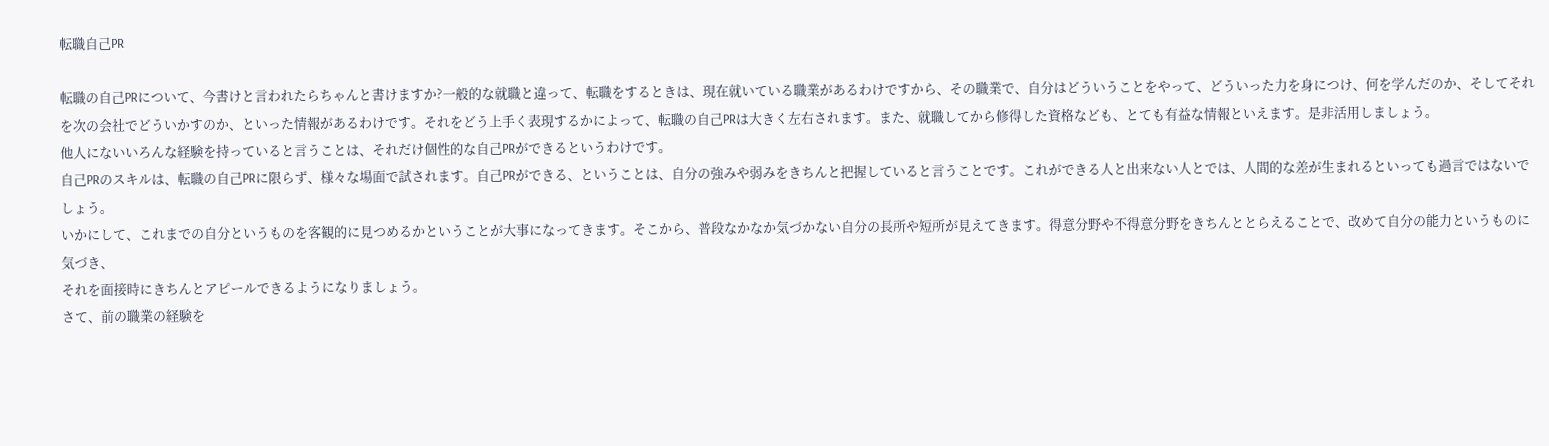転職自己PR

転職の自己PRについて、今書けと言われたらちゃんと書けますか?一般的な就職と違って、転職をするときは、現在就いている職業があるわけですから、その職業で、自分はどういうことをやって、どういった力を身につけ、何を学んだのか、そしてそれを次の会社でどういかすのか、といった情報があるわけです。それをどう上手く表現するかによって、転職の自己PRは大きく左右されます。また、就職してから修得した資格なども、とても有益な情報といえます。是非活用しましょう。
他人にないいろんな経験を持っていると言うことは、それだけ個性的な自己PRができるというわけです。
自己PRのスキルは、転職の自己PRに限らず、様々な場面で試されます。自己PRができる、ということは、自分の強みや弱みをきちんと把握していると言うことです。これができる人と出来ない人とでは、人間的な差が生まれるといっても過言ではないでしょう。
いかにして、これまでの自分というものを客観的に見つめるかということが大事になってきます。そこから、普段なかなか気づかない自分の長所や短所が見えてきます。得意分野や不得意分野をきちんととらえることで、改めて自分の能力というものに気づき、
それを面接時にきちんとアピールできるようになりましょう。
さて、前の職業の経験を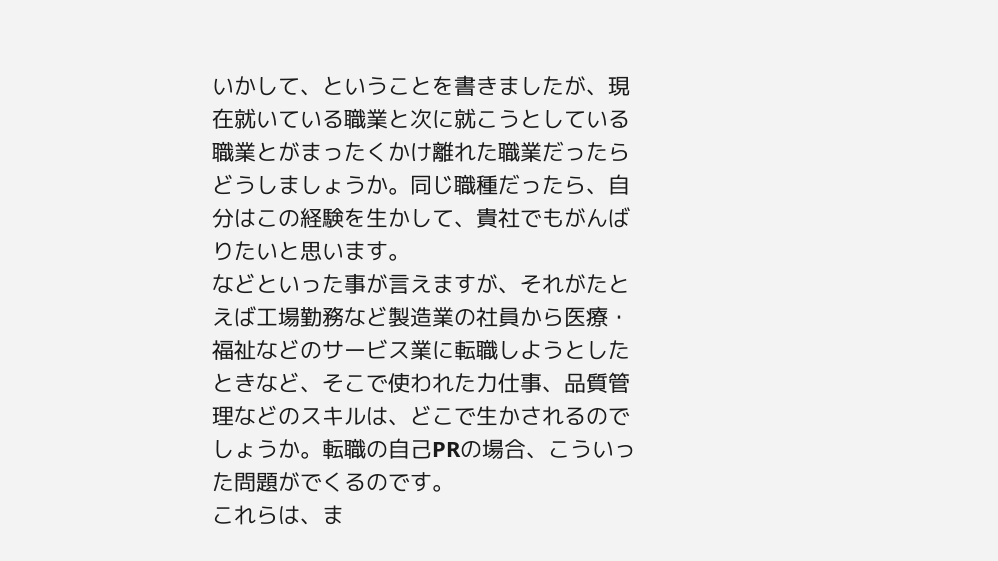いかして、ということを書きましたが、現在就いている職業と次に就こうとしている職業とがまったくかけ離れた職業だったらどうしましょうか。同じ職種だったら、自分はこの経験を生かして、貴社でもがんばりたいと思います。
などといった事が言えますが、それがたとえば工場勤務など製造業の社員から医療・福祉などのサービス業に転職しようとしたときなど、そこで使われた力仕事、品質管理などのスキルは、どこで生かされるのでしょうか。転職の自己PRの場合、こういった問題がでくるのです。
これらは、ま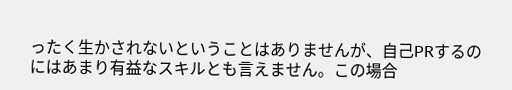ったく生かされないということはありませんが、自己PRするのにはあまり有益なスキルとも言えません。この場合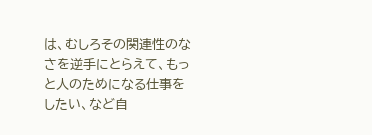は、むしろその関連性のなさを逆手にとらえて、もっと人のためになる仕事をしたい、など自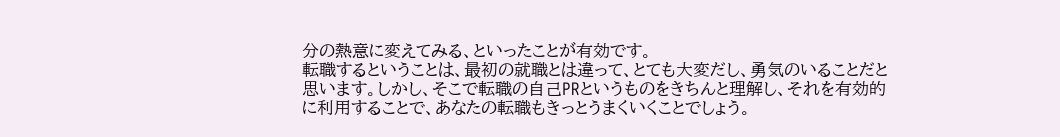分の熱意に変えてみる、といったことが有効です。
転職するということは、最初の就職とは違って、とても大変だし、勇気のいることだと思います。しかし、そこで転職の自己PRというものをきちんと理解し、それを有効的に利用することで、あなたの転職もきっとうまくいくことでしょう。